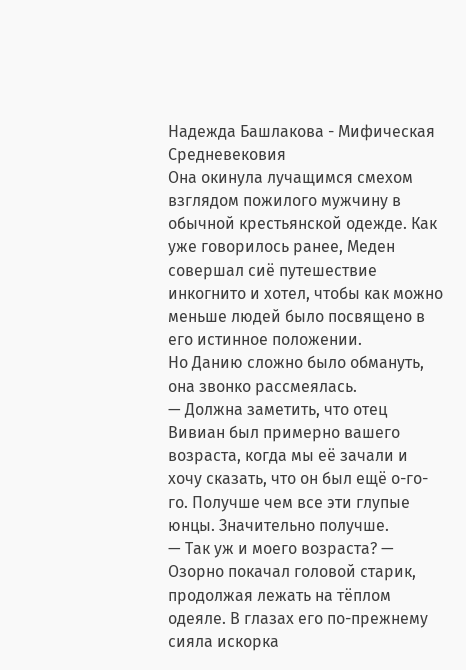Надежда Башлакова - Мифическая Средневековия
Она окинула лучащимся смехом взглядом пожилого мужчину в обычной крестьянской одежде. Как уже говорилось ранее, Меден совершал сиё путешествие инкогнито и хотел, чтобы как можно меньше людей было посвящено в его истинное положении.
Но Данию сложно было обмануть, она звонко рассмеялась.
— Должна заметить, что отец Вивиан был примерно вашего возраста, когда мы её зачали и хочу сказать, что он был ещё о-го-го. Получше чем все эти глупые юнцы. Значительно получше.
— Так уж и моего возраста? — Озорно покачал головой старик, продолжая лежать на тёплом одеяле. В глазах его по-прежнему сияла искорка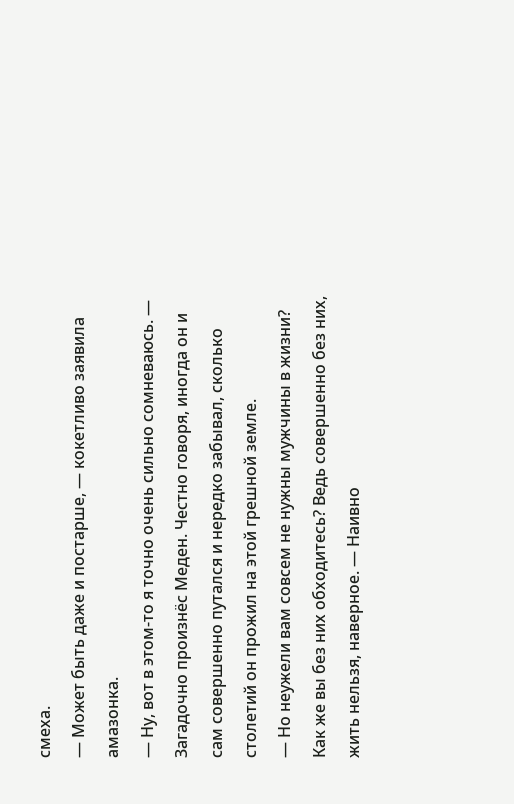смеха.
— Может быть даже и постарше, — кокетливо заявила амазонка.
— Ну, вот в этом-то я точно очень сильно сомневаюсь. — Загадочно произнёс Меден. Честно говоря, иногда он и сам совершенно путался и нередко забывал, сколько столетий он прожил на этой грешной земле.
— Но неужели вам совсем не нужны мужчины в жизни? Как же вы без них обходитесь? Ведь совершенно без них, жить нельзя, наверное. — Наивно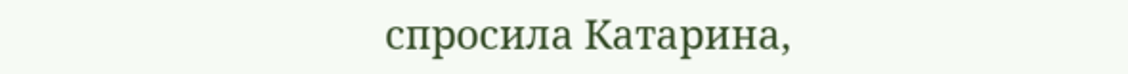спросила Катарина,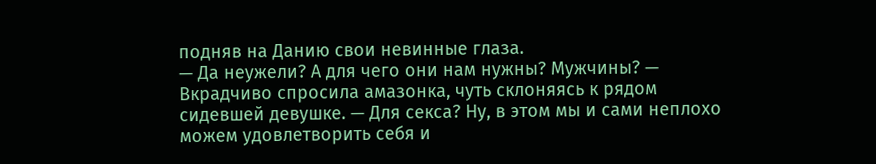подняв на Данию свои невинные глаза.
— Да неужели? А для чего они нам нужны? Мужчины? — Вкрадчиво спросила амазонка, чуть склоняясь к рядом сидевшей девушке. — Для секса? Ну, в этом мы и сами неплохо можем удовлетворить себя и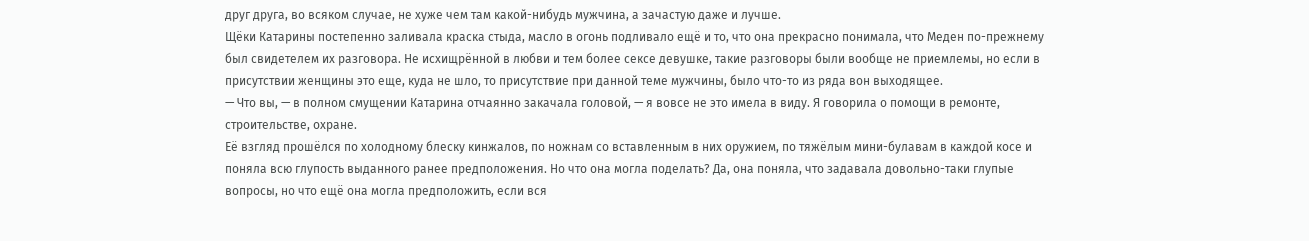друг друга, во всяком случае, не хуже чем там какой-нибудь мужчина, а зачастую даже и лучше.
Щёки Катарины постепенно заливала краска стыда, масло в огонь подливало ещё и то, что она прекрасно понимала, что Меден по-прежнему был свидетелем их разговора. Не исхищрённой в любви и тем более сексе девушке, такие разговоры были вообще не приемлемы, но если в присутствии женщины это еще, куда не шло, то присутствие при данной теме мужчины, было что-то из ряда вон выходящее.
— Что вы, — в полном смущении Катарина отчаянно закачала головой, — я вовсе не это имела в виду. Я говорила о помощи в ремонте, строительстве, охране.
Её взгляд прошёлся по холодному блеску кинжалов, по ножнам со вставленным в них оружием, по тяжёлым мини-булавам в каждой косе и поняла всю глупость выданного ранее предположения. Но что она могла поделать? Да, она поняла, что задавала довольно-таки глупые вопросы, но что ещё она могла предположить, если вся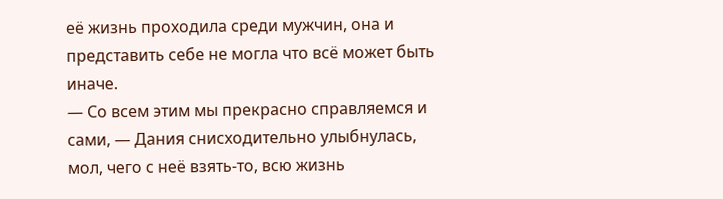её жизнь проходила среди мужчин, она и представить себе не могла что всё может быть иначе.
— Со всем этим мы прекрасно справляемся и сами, — Дания снисходительно улыбнулась, мол, чего с неё взять-то, всю жизнь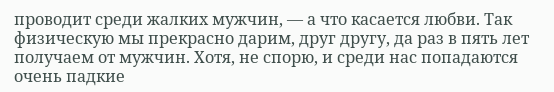проводит среди жалких мужчин, — а что касается любви. Так физическую мы прекрасно дарим, друг другу, да раз в пять лет получаем от мужчин. Хотя, не спорю, и среди нас попадаются очень падкие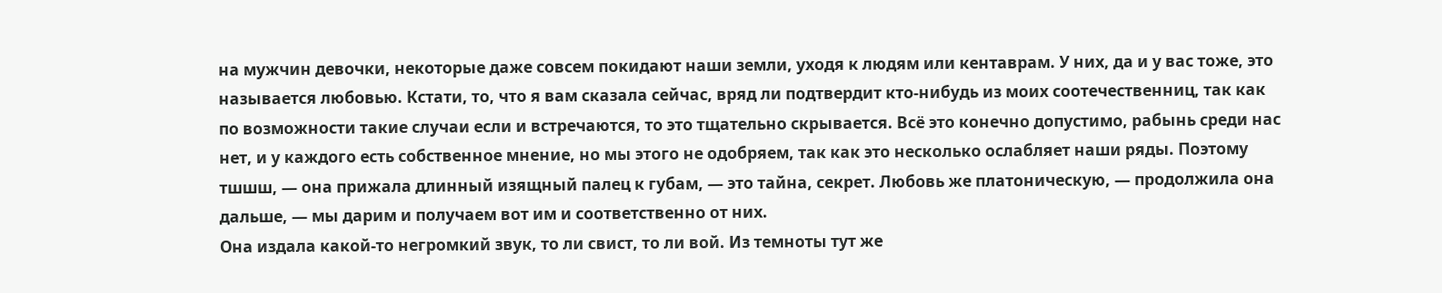на мужчин девочки, некоторые даже совсем покидают наши земли, уходя к людям или кентаврам. У них, да и у вас тоже, это называется любовью. Кстати, то, что я вам сказала сейчас, вряд ли подтвердит кто-нибудь из моих соотечественниц, так как по возможности такие случаи если и встречаются, то это тщательно скрывается. Всё это конечно допустимо, рабынь среди нас нет, и у каждого есть собственное мнение, но мы этого не одобряем, так как это несколько ослабляет наши ряды. Поэтому тшшш, — она прижала длинный изящный палец к губам, — это тайна, секрет. Любовь же платоническую, — продолжила она дальше, — мы дарим и получаем вот им и соответственно от них.
Она издала какой-то негромкий звук, то ли свист, то ли вой. Из темноты тут же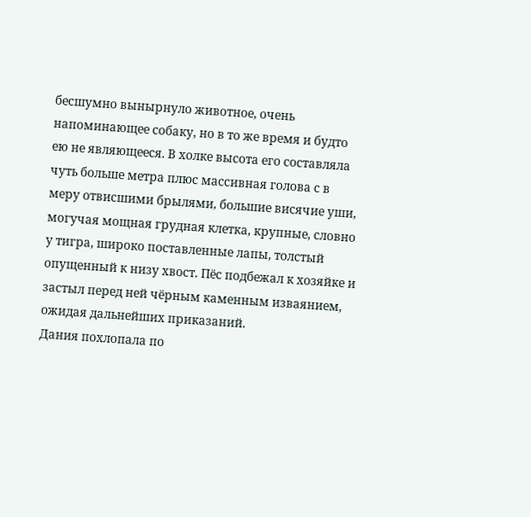бесшумно вынырнуло животное, очень напоминающее собаку, но в то же время и будто ею не являющееся. В холке высота его составляла чуть больше метра плюс массивная голова с в меру отвисшими брылями, большие висячие уши, могучая мощная грудная клетка, крупные, словно у тигра, широко поставленные лапы, толстый опущенный к низу хвост. Пёс подбежал к хозяйке и застыл перед ней чёрным каменным изваянием, ожидая дальнейших приказаний.
Дания похлопала по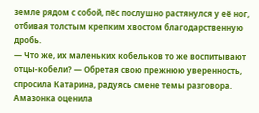земле рядом с собой, пёс послушно растянулся у её ног, отбивая толстым крепким хвостом благодарственную дробь.
— Что же, их маленьких кобельков то же воспитывают отцы-кобели? — Обретая свою прежнюю уверенность, спросила Катарина, радуясь смене темы разговора.
Амазонка оценила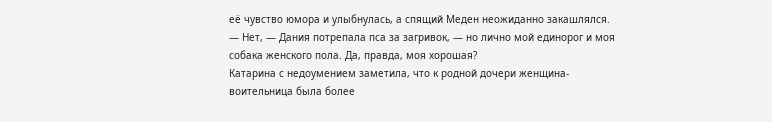её чувство юмора и улыбнулась, а спящий Меден неожиданно закашлялся.
— Нет, — Дания потрепала пса за загривок, — но лично мой единорог и моя собака женского пола. Да, правда, моя хорошая?
Катарина с недоумением заметила, что к родной дочери женщина-воительница была более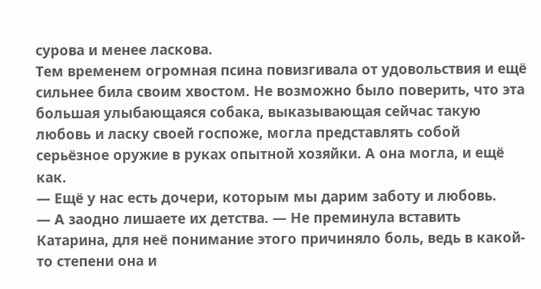сурова и менее ласкова.
Тем временем огромная псина повизгивала от удовольствия и ещё сильнее била своим хвостом. Не возможно было поверить, что эта большая улыбающаяся собака, выказывающая сейчас такую любовь и ласку своей госпоже, могла представлять собой серьёзное оружие в руках опытной хозяйки. А она могла, и ещё как.
— Ещё у нас есть дочери, которым мы дарим заботу и любовь.
— А заодно лишаете их детства. — Не преминула вставить Катарина, для неё понимание этого причиняло боль, ведь в какой-то степени она и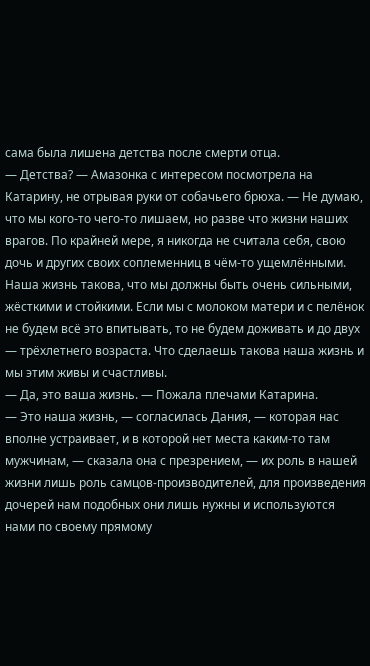сама была лишена детства после смерти отца.
— Детства? — Амазонка с интересом посмотрела на Катарину, не отрывая руки от собачьего брюха. — Не думаю, что мы кого-то чего-то лишаем, но разве что жизни наших врагов. По крайней мере, я никогда не считала себя, свою дочь и других своих соплеменниц в чём-то ущемлёнными. Наша жизнь такова, что мы должны быть очень сильными, жёсткими и стойкими. Если мы с молоком матери и с пелёнок не будем всё это впитывать, то не будем доживать и до двух — трёхлетнего возраста. Что сделаешь такова наша жизнь и мы этим живы и счастливы.
— Да, это ваша жизнь. — Пожала плечами Катарина.
— Это наша жизнь, — согласилась Дания, — которая нас вполне устраивает, и в которой нет места каким-то там мужчинам, — сказала она с презрением, — их роль в нашей жизни лишь роль самцов-производителей, для произведения дочерей нам подобных они лишь нужны и используются нами по своему прямому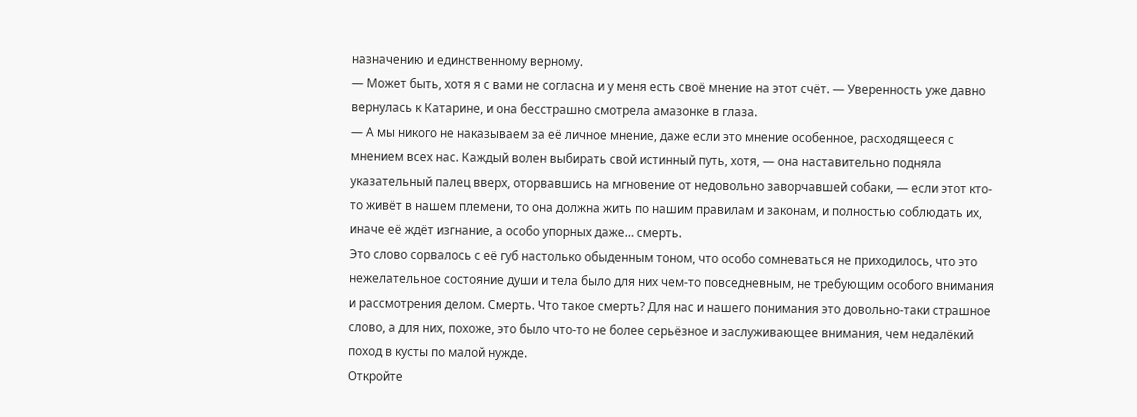назначению и единственному верному.
— Может быть, хотя я с вами не согласна и у меня есть своё мнение на этот счёт. — Уверенность уже давно вернулась к Катарине, и она бесстрашно смотрела амазонке в глаза.
— А мы никого не наказываем за её личное мнение, даже если это мнение особенное, расходящееся с мнением всех нас. Каждый волен выбирать свой истинный путь, хотя, — она наставительно подняла указательный палец вверх, оторвавшись на мгновение от недовольно заворчавшей собаки, — если этот кто-то живёт в нашем племени, то она должна жить по нашим правилам и законам, и полностью соблюдать их, иначе её ждёт изгнание, а особо упорных даже… смерть.
Это слово сорвалось с её губ настолько обыденным тоном, что особо сомневаться не приходилось, что это нежелательное состояние души и тела было для них чем-то повседневным, не требующим особого внимания и рассмотрения делом. Смерть. Что такое смерть? Для нас и нашего понимания это довольно-таки страшное слово, а для них, похоже, это было что-то не более серьёзное и заслуживающее внимания, чем недалёкий поход в кусты по малой нужде.
Откройте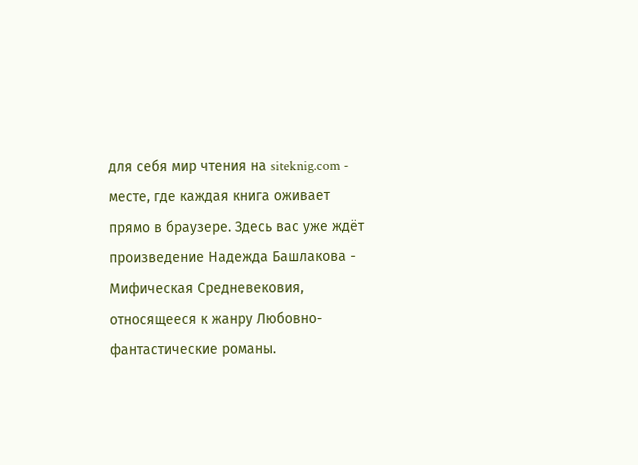для себя мир чтения на siteknig.com - месте, где каждая книга оживает прямо в браузере. Здесь вас уже ждёт произведение Надежда Башлакова - Мифическая Средневековия, относящееся к жанру Любовно-фантастические романы.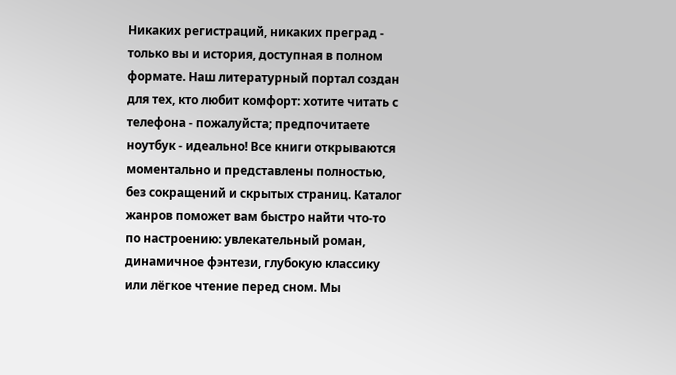Никаких регистраций, никаких преград - только вы и история, доступная в полном формате. Наш литературный портал создан для тех, кто любит комфорт: хотите читать с телефона - пожалуйста; предпочитаете ноутбук - идеально! Все книги открываются моментально и представлены полностью, без сокращений и скрытых страниц. Каталог жанров поможет вам быстро найти что-то по настроению: увлекательный роман, динамичное фэнтези, глубокую классику или лёгкое чтение перед сном. Мы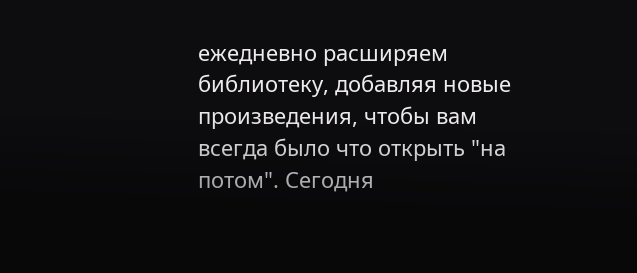ежедневно расширяем библиотеку, добавляя новые произведения, чтобы вам всегда было что открыть "на потом". Сегодня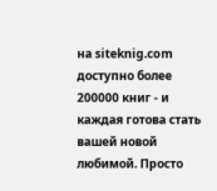на siteknig.com доступно более 200000 книг - и каждая готова стать вашей новой любимой. Просто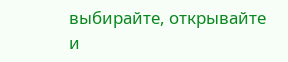выбирайте, открывайте и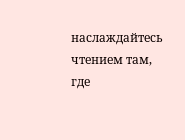наслаждайтесь чтением там, где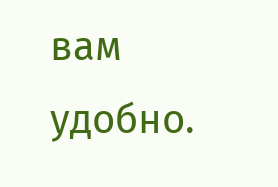вам удобно.